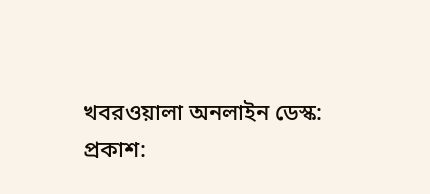খবরওয়ালা অনলাইন ডেস্ক:
প্রকাশ: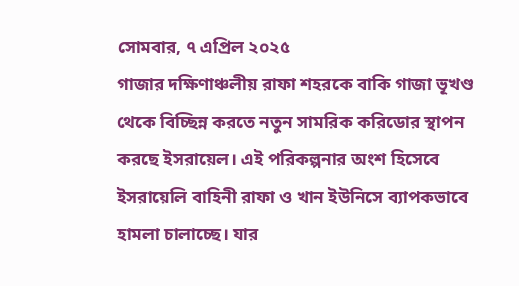সোমবার, ৭ এপ্রিল ২০২৫
গাজার দক্ষিণাঞ্চলীয় রাফা শহরকে বাকি গাজা ভূখণ্ড থেকে বিচ্ছিন্ন করতে নতুন সামরিক করিডোর স্থাপন করছে ইসরায়েল। এই পরিকল্পনার অংশ হিসেবে ইসরায়েলি বাহিনী রাফা ও খান ইউনিসে ব্যাপকভাবে হামলা চালাচ্ছে। যার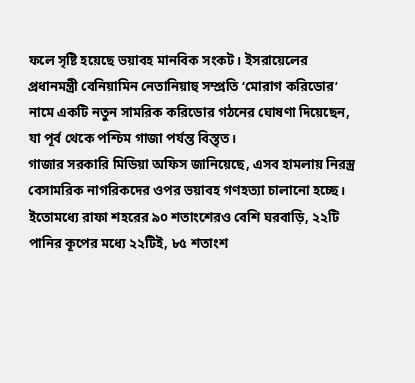ফলে সৃষ্টি হয়েছে ভয়াবহ মানবিক সংকট। ইসরায়েলের প্রধানমন্ত্রী বেনিয়ামিন নেতানিয়াহু সম্প্রতি ‘মোরাগ করিডোর’ নামে একটি নতুন সামরিক করিডোর গঠনের ঘোষণা দিয়েছেন, যা পূর্ব থেকে পশ্চিম গাজা পর্যন্ত বিস্তৃত।
গাজার সরকারি মিডিয়া অফিস জানিয়েছে, এসব হামলায় নিরস্ত্র বেসামরিক নাগরিকদের ওপর ভয়াবহ গণহত্যা চালানো হচ্ছে। ইতোমধ্যে রাফা শহরের ৯০ শতাংশেরও বেশি ঘরবাড়ি, ২২টি পানির কূপের মধ্যে ২২টিই, ৮৫ শতাংশ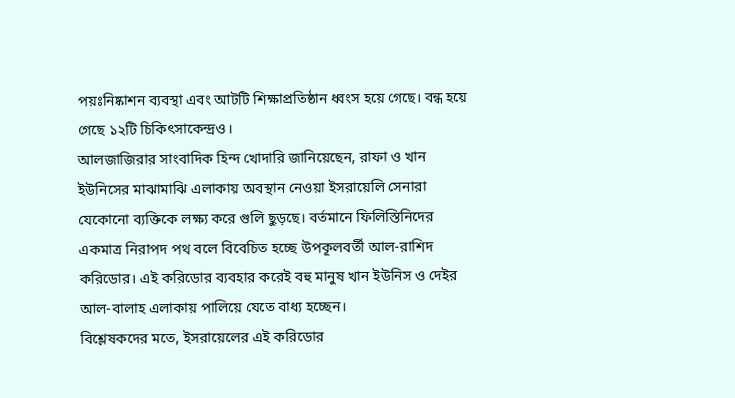পয়ঃনিষ্কাশন ব্যবস্থা এবং আটটি শিক্ষাপ্রতিষ্ঠান ধ্বংস হয়ে গেছে। বন্ধ হয়ে গেছে ১২টি চিকিৎসাকেন্দ্রও।
আলজাজিরার সাংবাদিক হিন্দ খোদারি জানিয়েছেন, রাফা ও খান ইউনিসের মাঝামাঝি এলাকায় অবস্থান নেওয়া ইসরায়েলি সেনারা যেকোনো ব্যক্তিকে লক্ষ্য করে গুলি ছুড়ছে। বর্তমানে ফিলিস্তিনিদের একমাত্র নিরাপদ পথ বলে বিবেচিত হচ্ছে উপকূলবর্তী আল-রাশিদ করিডোর। এই করিডোর ব্যবহার করেই বহু মানুষ খান ইউনিস ও দেইর আল-বালাহ এলাকায় পালিয়ে যেতে বাধ্য হচ্ছেন।
বিশ্লেষকদের মতে, ইসরায়েলের এই করিডোর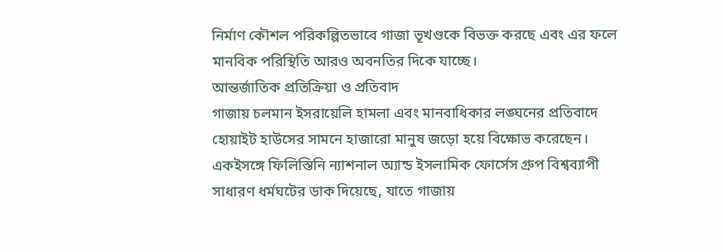নির্মাণ কৌশল পরিকল্পিতভাবে গাজা ভূখণ্ডকে বিভক্ত করছে এবং এর ফলে মানবিক পরিস্থিতি আরও অবনতির দিকে যাচ্ছে।
আন্তর্জাতিক প্রতিক্রিয়া ও প্রতিবাদ
গাজায় চলমান ইসরায়েলি হামলা এবং মানবাধিকার লঙ্ঘনের প্রতিবাদে হোয়াইট হাউসের সামনে হাজারো মানুষ জড়ো হয়ে বিক্ষোভ করেছেন। একইসঙ্গে ফিলিস্তিনি ন্যাশনাল অ্যান্ড ইসলামিক ফোর্সেস গ্রুপ বিশ্বব্যাপী সাধারণ ধর্মঘটের ডাক দিয়েছে, যাতে গাজায়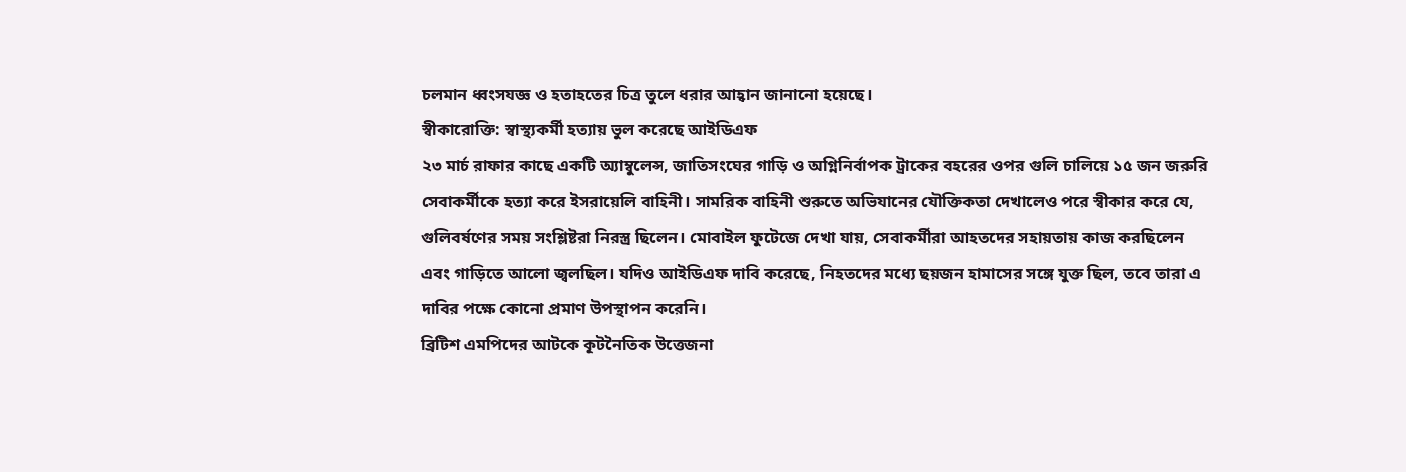চলমান ধ্বংসযজ্ঞ ও হতাহতের চিত্র তুলে ধরার আহ্বান জানানো হয়েছে।
স্বীকারোক্তি: স্বাস্থ্যকর্মী হত্যায় ভুল করেছে আইডিএফ
২৩ মার্চ রাফার কাছে একটি অ্যাম্বুলেন্স, জাতিসংঘের গাড়ি ও অগ্নিনির্বাপক ট্রাকের বহরের ওপর গুলি চালিয়ে ১৫ জন জরুরি সেবাকর্মীকে হত্যা করে ইসরায়েলি বাহিনী। সামরিক বাহিনী শুরুতে অভিযানের যৌক্তিকতা দেখালেও পরে স্বীকার করে যে, গুলিবর্ষণের সময় সংশ্লিষ্টরা নিরস্ত্র ছিলেন। মোবাইল ফুটেজে দেখা যায়, সেবাকর্মীরা আহতদের সহায়তায় কাজ করছিলেন এবং গাড়িতে আলো জ্বলছিল। যদিও আইডিএফ দাবি করেছে, নিহতদের মধ্যে ছয়জন হামাসের সঙ্গে যুক্ত ছিল, তবে তারা এ দাবির পক্ষে কোনো প্রমাণ উপস্থাপন করেনি।
ব্রিটিশ এমপিদের আটকে কূটনৈতিক উত্তেজনা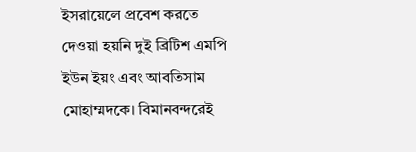ইসরায়েলে প্রবেশ করতে দেওয়া হয়নি দুই ব্রিটিশ এমপি ইউন ইয়ং এবং আবতিসাম মোহাম্মদকে। বিমানবন্দরেই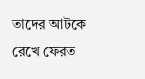তাদের আটকে রেখে ফেরত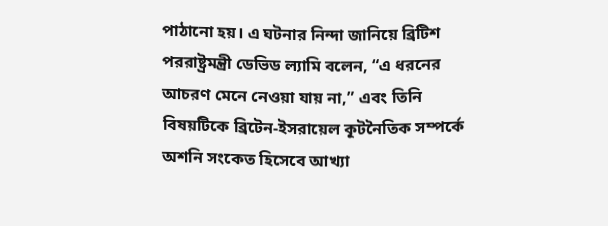পাঠানো হয়। এ ঘটনার নিন্দা জানিয়ে ব্রিটিশ পররাষ্ট্রমন্ত্রী ডেভিড ল্যামি বলেন, “এ ধরনের আচরণ মেনে নেওয়া যায় না,” এবং তিনি বিষয়টিকে ব্রিটেন-ইসরায়েল কূটনৈতিক সম্পর্কে অশনি সংকেত হিসেবে আখ্যা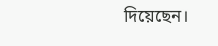দিয়েছেন।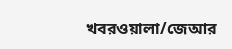খবরওয়ালা/জেআর